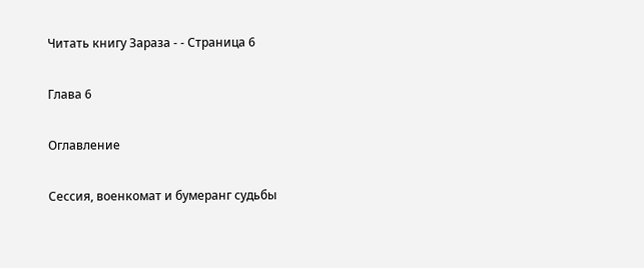Читать книгу Зараза - - Страница 6

Глава 6

Оглавление

Сессия, военкомат и бумеранг судьбы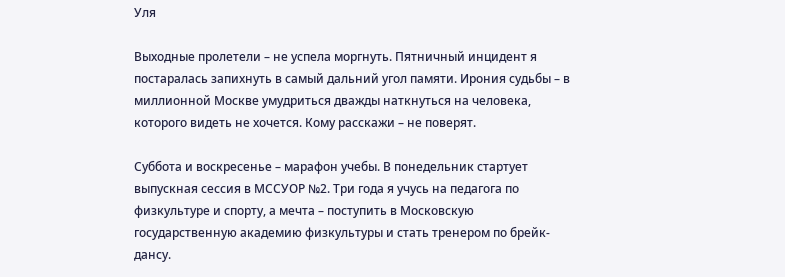Уля

Выходные пролетели – не успела моргнуть. Пятничный инцидент я постаралась запихнуть в самый дальний угол памяти. Ирония судьбы – в миллионной Москве умудриться дважды наткнуться на человека, которого видеть не хочется. Кому расскажи – не поверят.

Суббота и воскресенье – марафон учебы. В понедельник стартует выпускная сессия в МССУОР №2. Три года я учусь на педагога по физкультуре и спорту, а мечта – поступить в Московскую государственную академию физкультуры и стать тренером по брейк-дансу.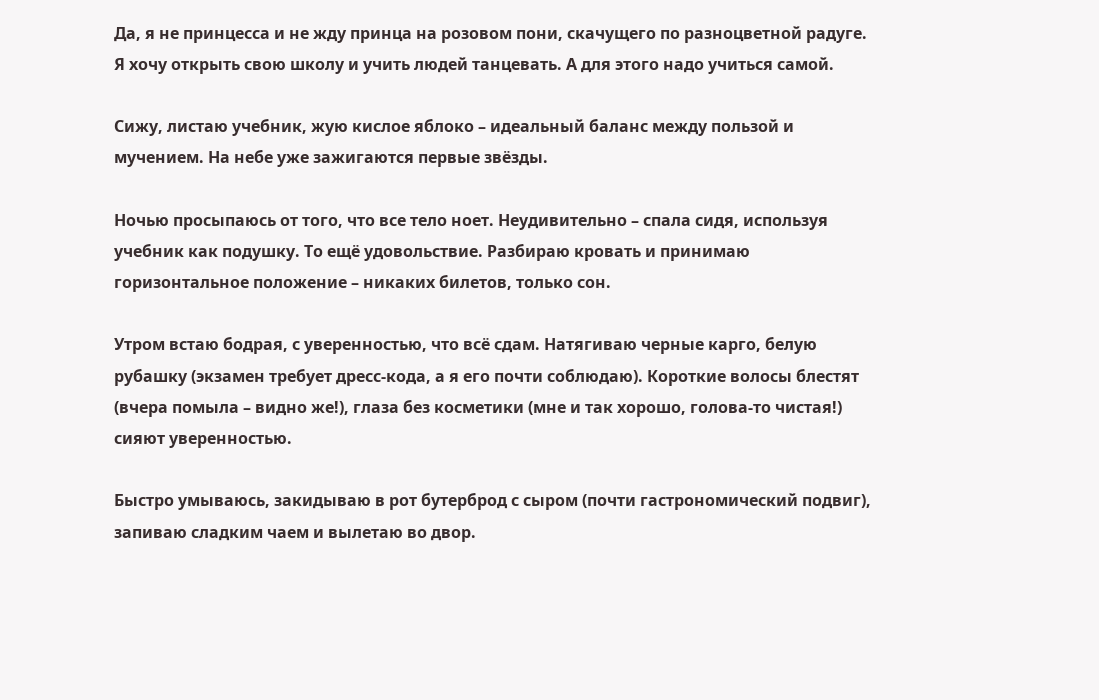Да, я не принцесса и не жду принца на розовом пони, скачущего по разноцветной радуге. Я хочу открыть свою школу и учить людей танцевать. А для этого надо учиться самой.

Сижу, листаю учебник, жую кислое яблоко – идеальный баланс между пользой и мучением. На небе уже зажигаются первые звёзды.

Ночью просыпаюсь от того, что все тело ноет. Неудивительно – спала сидя, используя учебник как подушку. То ещё удовольствие. Разбираю кровать и принимаю горизонтальное положение – никаких билетов, только сон.

Утром встаю бодрая, с уверенностью, что всё сдам. Натягиваю черные карго, белую рубашку (экзамен требует дресс-кода, а я его почти соблюдаю). Короткие волосы блестят (вчера помыла – видно же!), глаза без косметики (мне и так хорошо, голова-то чистая!) сияют уверенностью.

Быстро умываюсь, закидываю в рот бутерброд с сыром (почти гастрономический подвиг), запиваю сладким чаем и вылетаю во двор.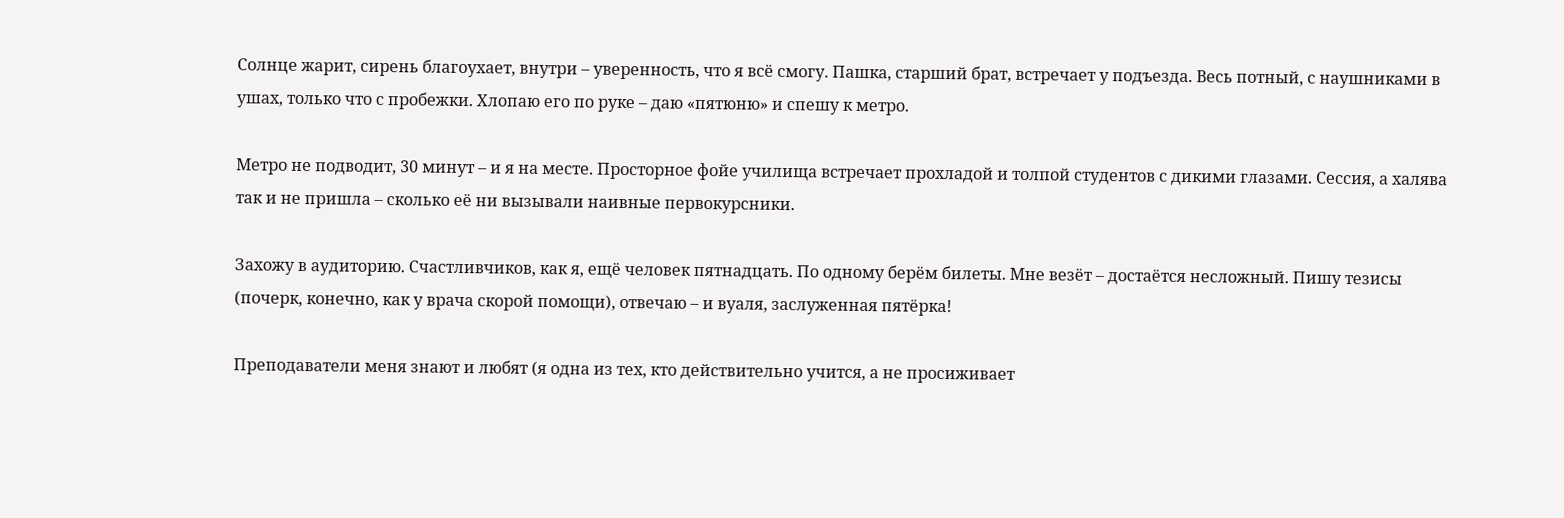Солнце жарит, сирень благоухает, внутри – уверенность, что я всё смогу. Пашка, старший брат, встречает у подъезда. Весь потный, с наушниками в ушах, только что с пробежки. Хлопаю его по руке – даю «пятюню» и спешу к метро.

Метро не подводит, 30 минут – и я на месте. Просторное фойе училища встречает прохладой и толпой студентов с дикими глазами. Сессия, а халява так и не пришла – сколько её ни вызывали наивные первокурсники.

Захожу в аудиторию. Счастливчиков, как я, ещё человек пятнадцать. По одному берём билеты. Мне везёт – достаётся несложный. Пишу тезисы (почерк, конечно, как у врача скорой помощи), отвечаю – и вуаля, заслуженная пятёрка!

Преподаватели меня знают и любят (я одна из тех, кто действительно учится, а не просиживает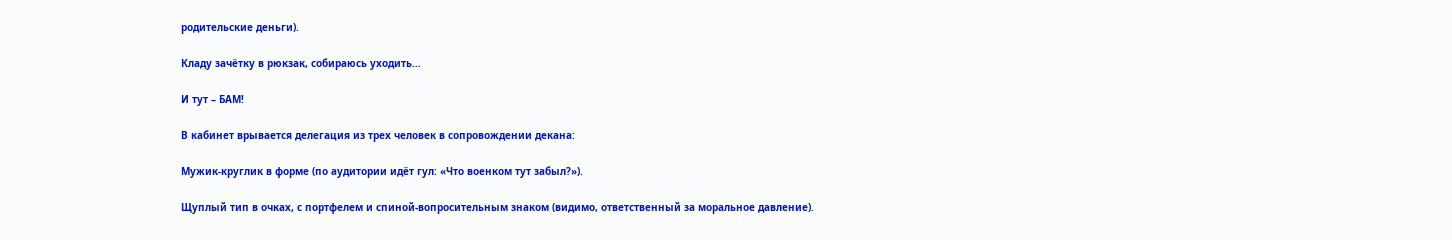родительские деньги).

Кладу зачётку в рюкзак, собираюсь уходить…

И тут – БАМ!

В кабинет врывается делегация из трех человек в сопровождении декана:

Мужик-круглик в форме (по аудитории идёт гул: «Что военком тут забыл?»).

Щуплый тип в очках, с портфелем и спиной-вопросительным знаком (видимо, ответственный за моральное давление).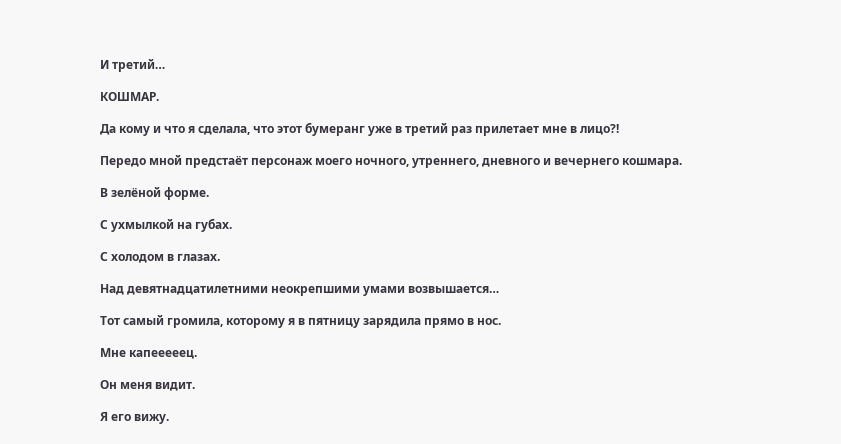И третий…

КОШМАР.

Да кому и что я сделала, что этот бумеранг уже в третий раз прилетает мне в лицо?!

Передо мной предстаёт персонаж моего ночного, утреннего, дневного и вечернего кошмара.

В зелёной форме.

С ухмылкой на губах.

С холодом в глазах.

Над девятнадцатилетними неокрепшими умами возвышается…

Тот самый громила, которому я в пятницу зарядила прямо в нос.

Мне капееееец.

Он меня видит.

Я его вижу.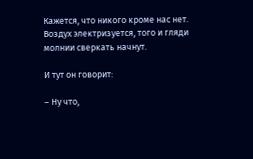Кажется, что никого кроме нас нет. Воздух электризуется, того и гляди молнии сверкать начнут.

И тут он говорит:

– Ну что,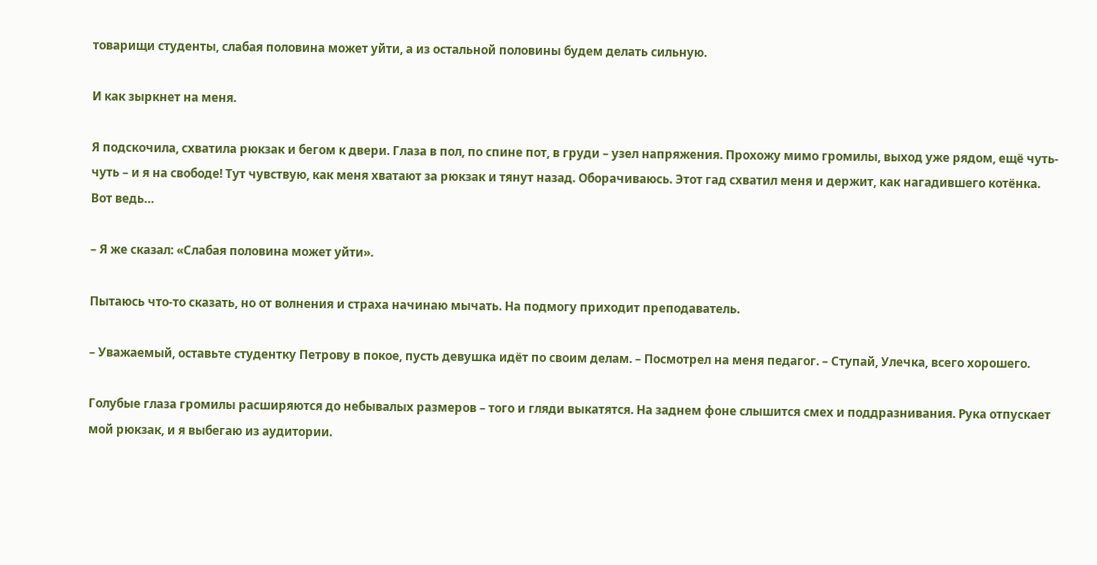товарищи студенты, слабая половина может уйти, а из остальной половины будем делать сильную.

И как зыркнет на меня.

Я подскочила, схватила рюкзак и бегом к двери. Глаза в пол, по спине пот, в груди – узел напряжения. Прохожу мимо громилы, выход уже рядом, ещё чуть-чуть – и я на свободе! Тут чувствую, как меня хватают за рюкзак и тянут назад. Оборачиваюсь. Этот гад схватил меня и держит, как нагадившего котёнка. Вот ведь…

– Я же сказал: «Слабая половина может уйти».

Пытаюсь что-то сказать, но от волнения и страха начинаю мычать. На подмогу приходит преподаватель.

– Уважаемый, оставьте студентку Петрову в покое, пусть девушка идёт по своим делам. – Посмотрел на меня педагог. – Ступай, Улечка, всего хорошего.

Голубые глаза громилы расширяются до небывалых размеров – того и гляди выкатятся. На заднем фоне слышится смех и поддразнивания. Рука отпускает мой рюкзак, и я выбегаю из аудитории.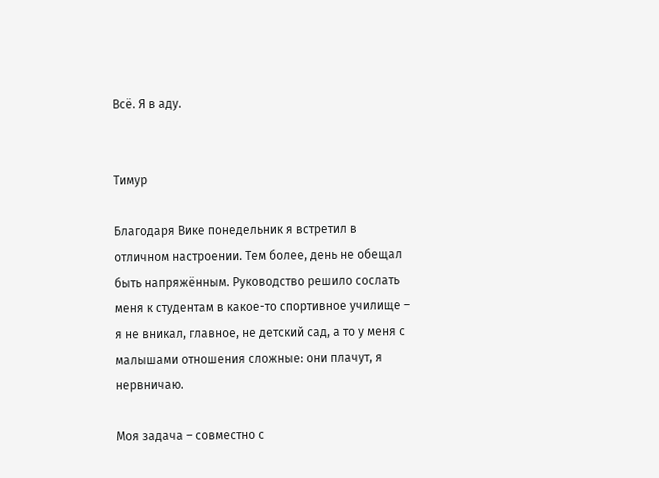Всё. Я в аду.


Тимур

Благодаря Вике понедельник я встретил в отличном настроении. Тем более, день не обещал быть напряжённым. Руководство решило сослать меня к студентам в какое-то спортивное училище – я не вникал, главное, не детский сад, а то у меня с малышами отношения сложные: они плачут, я нервничаю.

Моя задача – совместно с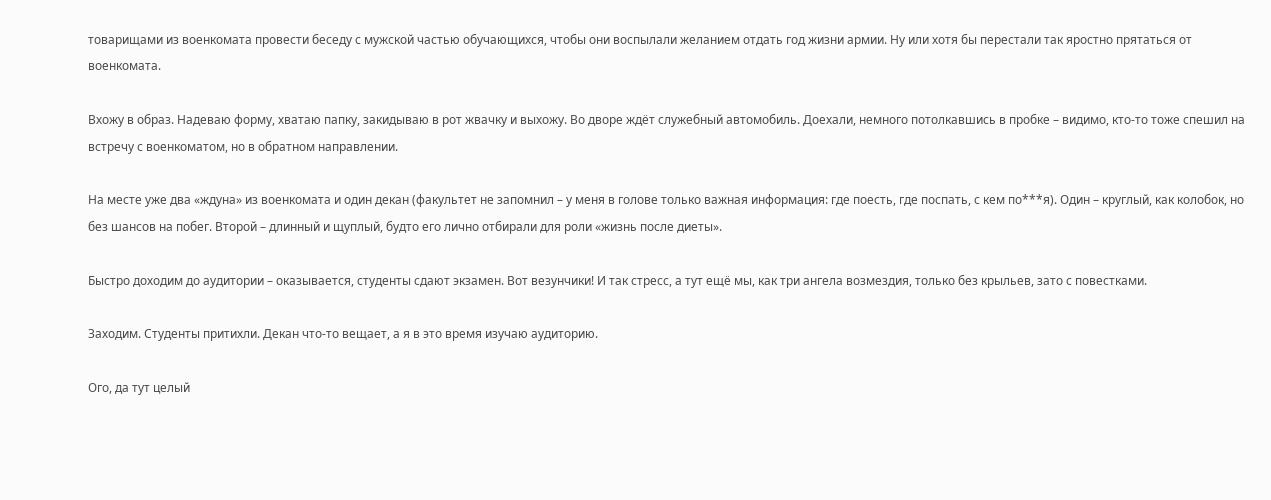товарищами из военкомата провести беседу с мужской частью обучающихся, чтобы они воспылали желанием отдать год жизни армии. Ну или хотя бы перестали так яростно прятаться от военкомата.

Вхожу в образ. Надеваю форму, хватаю папку, закидываю в рот жвачку и выхожу. Во дворе ждёт служебный автомобиль. Доехали, немного потолкавшись в пробке – видимо, кто-то тоже спешил на встречу с военкоматом, но в обратном направлении.

На месте уже два «ждуна» из военкомата и один декан (факультет не запомнил – у меня в голове только важная информация: где поесть, где поспать, с кем по***я). Один – круглый, как колобок, но без шансов на побег. Второй – длинный и щуплый, будто его лично отбирали для роли «жизнь после диеты».

Быстро доходим до аудитории – оказывается, студенты сдают экзамен. Вот везунчики! И так стресс, а тут ещё мы, как три ангела возмездия, только без крыльев, зато с повестками.

Заходим. Студенты притихли. Декан что-то вещает, а я в это время изучаю аудиторию.

Ого, да тут целый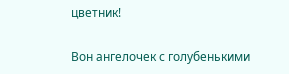цветник!

Вон ангелочек с голубенькими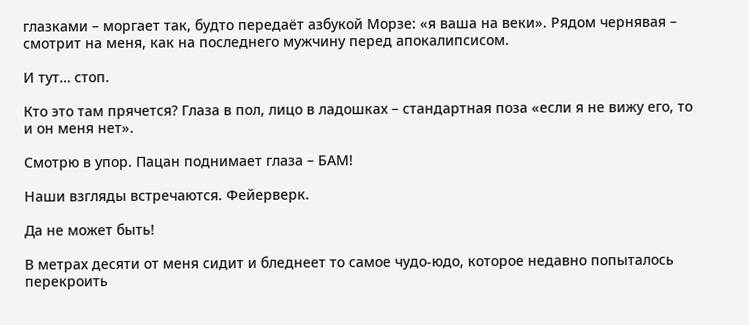глазками – моргает так, будто передаёт азбукой Морзе: «я ваша на веки». Рядом чернявая – смотрит на меня, как на последнего мужчину перед апокалипсисом.

И тут… стоп.

Кто это там прячется? Глаза в пол, лицо в ладошках – стандартная поза «если я не вижу его, то и он меня нет».

Смотрю в упор. Пацан поднимает глаза – БАМ!

Наши взгляды встречаются. Фейерверк.

Да не может быть!

В метрах десяти от меня сидит и бледнеет то самое чудо-юдо, которое недавно попыталось перекроить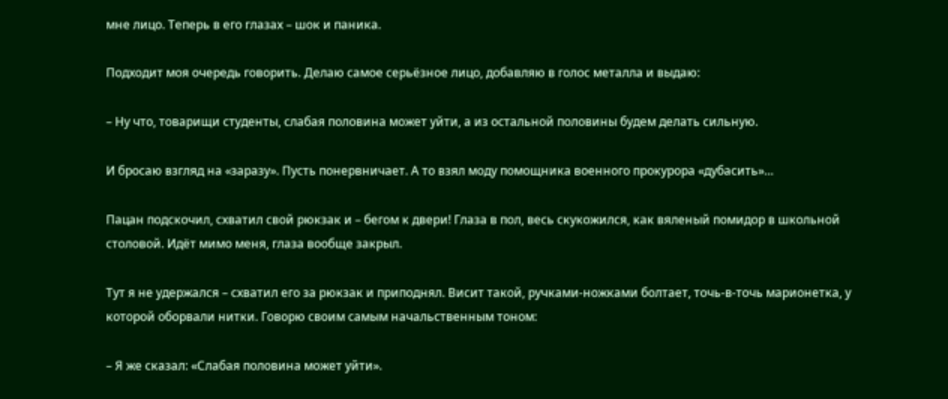мне лицо. Теперь в его глазах – шок и паника.

Подходит моя очередь говорить. Делаю самое серьёзное лицо, добавляю в голос металла и выдаю:

– Ну что, товарищи студенты, слабая половина может уйти, а из остальной половины будем делать сильную.

И бросаю взгляд на «заразу». Пусть понервничает. А то взял моду помощника военного прокурора «дубасить»…

Пацан подскочил, схватил свой рюкзак и – бегом к двери! Глаза в пол, весь скукожился, как вяленый помидор в школьной столовой. Идёт мимо меня, глаза вообще закрыл.

Тут я не удержался – схватил его за рюкзак и приподнял. Висит такой, ручками-ножками болтает, точь-в-точь марионетка, у которой оборвали нитки. Говорю своим самым начальственным тоном:

– Я же сказал: «Слабая половина может уйти».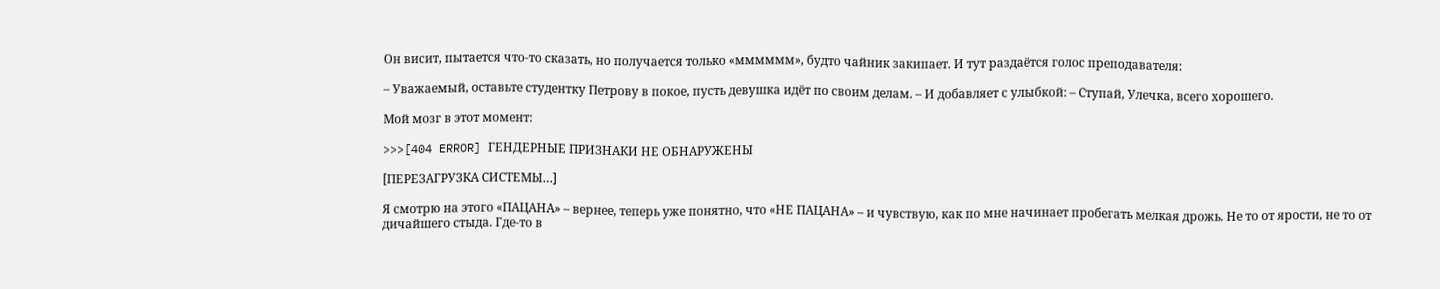Он висит, пытается что-то сказать, но получается только «мммммм», будто чайник закипает. И тут раздаётся голос преподавателя:

– Уважаемый, оставьте студентку Петрову в покое, пусть девушка идёт по своим делам. – И добавляет с улыбкой: – Ступай, Улечка, всего хорошего.

Мой мозг в этот момент:

>>>[404 ERROR] ГЕНДЕРНЫЕ ПРИЗНАКИ НЕ ОБНАРУЖЕНЫ

[ПЕРЕЗАГРУЗКА СИСТЕМЫ…]

Я смотрю на этого «ПАЦАНА» – вернее, теперь уже понятно, что «НЕ ПАЦАНА» – и чувствую, как по мне начинает пробегать мелкая дрожь. Не то от ярости, не то от дичайшего стыда. Где-то в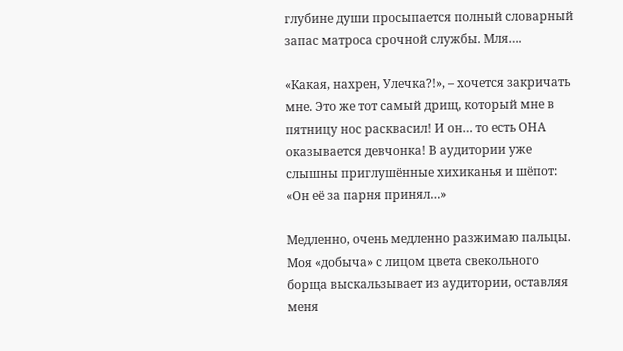глубине души просыпается полный словарный запас матроса срочной службы. Мля….

«Какая, нахрен, Улечка?!», – хочется закричать мне. Это же тот самый дрищ, который мне в пятницу нос расквасил! И он… то есть ОНА оказывается девчонка! В аудитории уже слышны приглушённые хихиканья и шёпот: «Он её за парня принял…»

Медленно, очень медленно разжимаю пальцы. Моя «добыча» с лицом цвета свекольного борща выскальзывает из аудитории, оставляя меня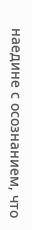наедине с осознанием, что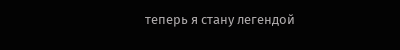теперь я стану легендой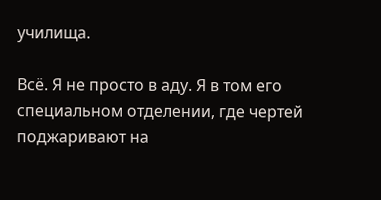училища.

Всё. Я не просто в аду. Я в том его специальном отделении, где чертей поджаривают на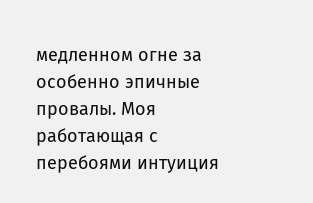медленном огне за особенно эпичные провалы. Моя работающая с перебоями интуиция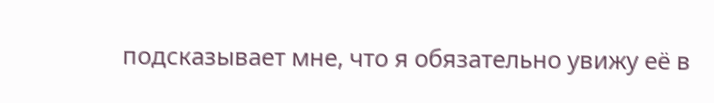подсказывает мне, что я обязательно увижу её в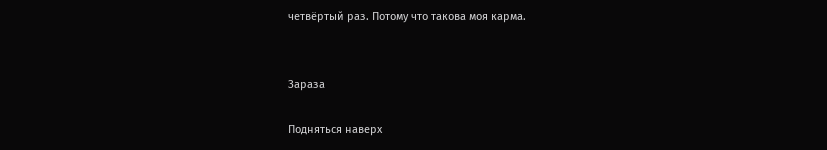четвёртый раз. Потому что такова моя карма.


Зараза

Подняться наверх